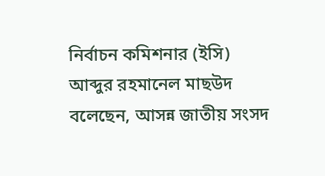নির্বাচন কমিশনার (ইসি) আব্দুর রহমানেল মাছউদ বলেছেন, আসন্ন জাতীয় সংসদ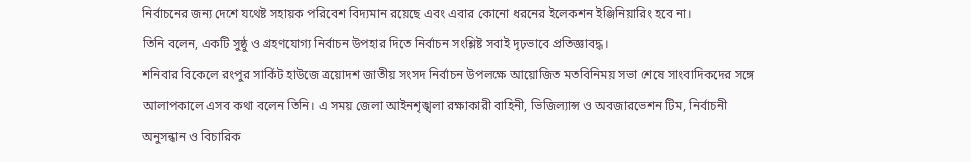নির্বাচনের জন্য দেশে যথেষ্ট সহায়ক পরিবেশ বিদ্যমান রয়েছে এবং এবার কোনো ধরনের ইলেকশন ইঞ্জিনিয়ারিং হবে না।
তিনি বলেন, একটি সুষ্ঠু ও গ্রহণযোগ্য নির্বাচন উপহার দিতে নির্বাচন সংশ্লিষ্ট সবাই দৃঢ়ভাবে প্রতিজ্ঞাবদ্ধ।
শনিবার বিকেলে রংপুর সার্কিট হাউজে ত্রয়োদশ জাতীয় সংসদ নির্বাচন উপলক্ষে আয়োজিত মতবিনিময় সভা শেষে সাংবাদিকদের সঙ্গে আলাপকালে এসব কথা বলেন তিনি। এ সময় জেলা আইনশৃঙ্খলা রক্ষাকারী বাহিনী, ভিজিল্যান্স ও অবজারভেশন টিম, নির্বাচনী অনুসন্ধান ও বিচারিক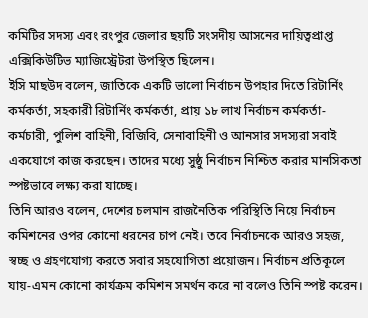কমিটির সদস্য এবং রংপুর জেলার ছয়টি সংসদীয় আসনের দায়িত্বপ্রাপ্ত এক্সিকিউটিভ ম্যাজিস্ট্রেটরা উপস্থিত ছিলেন।
ইসি মাছউদ বলেন, জাতিকে একটি ভালো নির্বাচন উপহার দিতে রিটার্নিং কর্মকর্তা, সহকারী রিটার্নিং কর্মকর্তা, প্রায় ১৮ লাখ নির্বাচন কর্মকর্তা-কর্মচারী, পুলিশ বাহিনী, বিজিবি, সেনাবাহিনী ও আনসার সদস্যরা সবাই একযোগে কাজ করছেন। তাদের মধ্যে সুষ্ঠু নির্বাচন নিশ্চিত করার মানসিকতা স্পষ্টভাবে লক্ষ্য করা যাচ্ছে।
তিনি আরও বলেন, দেশের চলমান রাজনৈতিক পরিস্থিতি নিয়ে নির্বাচন কমিশনের ওপর কোনো ধরনের চাপ নেই। তবে নির্বাচনকে আরও সহজ, স্বচ্ছ ও গ্রহণযোগ্য করতে সবার সহযোগিতা প্রয়োজন। নির্বাচন প্রতিকূলে যায়-এমন কোনো কার্যক্রম কমিশন সমর্থন করে না বলেও তিনি স্পষ্ট করেন।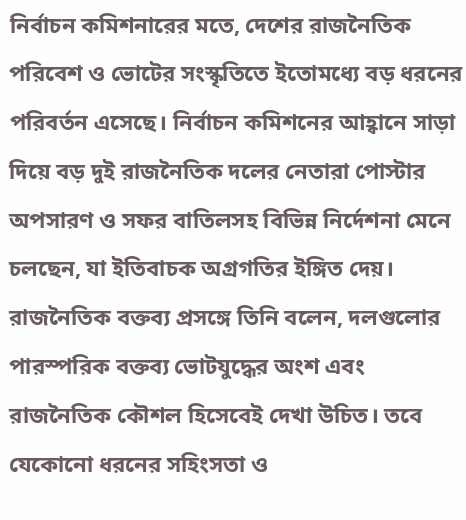নির্বাচন কমিশনারের মতে, দেশের রাজনৈতিক পরিবেশ ও ভোটের সংস্কৃতিতে ইতোমধ্যে বড় ধরনের পরিবর্তন এসেছে। নির্বাচন কমিশনের আহ্বানে সাড়া দিয়ে বড় দুই রাজনৈতিক দলের নেতারা পোস্টার অপসারণ ও সফর বাতিলসহ বিভিন্ন নির্দেশনা মেনে চলছেন, যা ইতিবাচক অগ্রগতির ইঙ্গিত দেয়।
রাজনৈতিক বক্তব্য প্রসঙ্গে তিনি বলেন, দলগুলোর পারস্পরিক বক্তব্য ভোটযুদ্ধের অংশ এবং রাজনৈতিক কৌশল হিসেবেই দেখা উচিত। তবে যেকোনো ধরনের সহিংসতা ও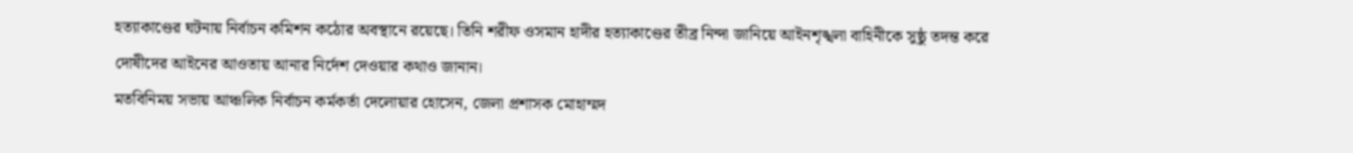হত্যাকাণ্ডের ঘটনায় নির্বাচন কমিশন কঠোর অবস্থানে রয়েছে। তিনি শরীফ ওসমান হাদীর হত্যাকাণ্ডের তীব্র নিন্দা জানিয়ে আইনশৃঙ্খলা বাহিনীকে সুষ্ঠু তদন্ত করে দোষীদের আইনের আওতায় আনার নির্দেশ দেওয়ার কথাও জানান।
মতবিনিময় সভায় আঞ্চলিক নির্বাচন কর্মকর্তা দেলোয়ার হোসেন, জেলা প্রশাসক মোহাম্মদ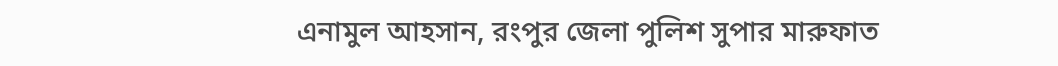এনামুল আহসান, রংপুর জেলা পুলিশ সুপার মারুফাত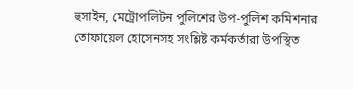হুসাইন, মেট্রোপলিটন পুলিশের উপ-পুলিশ কমিশনার তোফায়েল হোসেনসহ সংশ্লিষ্ট কর্মকর্তারা উপস্থিত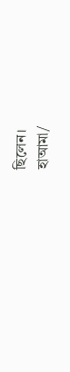ছিলেন।
হাআমা/